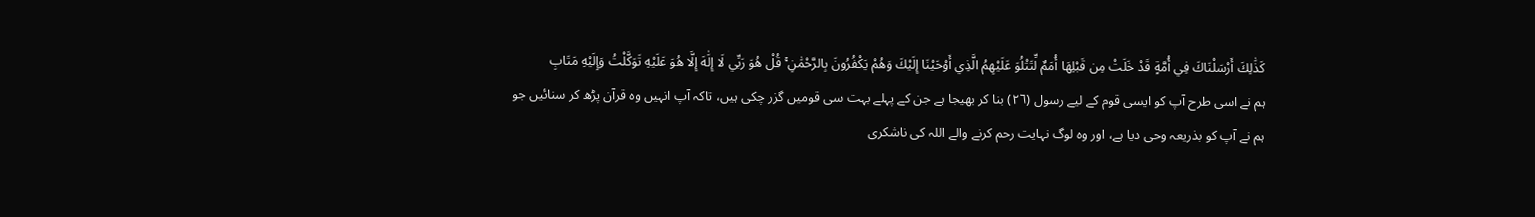كَذَٰلِكَ أَرْسَلْنَاكَ فِي أُمَّةٍ قَدْ خَلَتْ مِن قَبْلِهَا أُمَمٌ لِّتَتْلُوَ عَلَيْهِمُ الَّذِي أَوْحَيْنَا إِلَيْكَ وَهُمْ يَكْفُرُونَ بِالرَّحْمَٰنِ ۚ قُلْ هُوَ رَبِّي لَا إِلَٰهَ إِلَّا هُوَ عَلَيْهِ تَوَكَّلْتُ وَإِلَيْهِ مَتَابِ
ہم نے اسی طرح آپ کو ایسی قوم کے لیے رسول (٢٦) بنا کر بھیجا ہے جن کے پہلے بہت سی قومیں گزر چکی ہیں، تاکہ آپ انہیں وہ قرآن پڑھ کر سنائیں جو ہم نے آپ کو بذریعہ وحی دیا ہے، اور وہ لوگ نہایت رحم کرنے والے اللہ کی ناشکری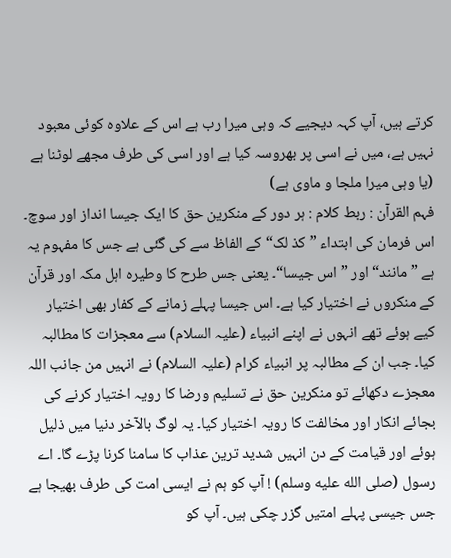کرتے ہیں، آپ کہہ دیجیے کہ وہی میرا رب ہے اس کے علاوہ کوئی معبود نہیں ہے، میں نے اسی پر بھروسہ کیا ہے اور اسی کی طرف مجھے لوٹنا ہے (یا وہی میرا ملجا و ماوی ہے)
فہم القرآن : ربط کلام : ہر دور کے منکرین حق کا ایک جیسا انداز اور سوچ۔ اس فرمان کی ابتداء ” کذ لک“ کے الفاظ سے کی گئی ہے جس کا مفہوم یہ ہے ” مانند“ اور ” اس جیسا“۔ یعنی جس طرح کا وطیرہ اہل مکہ اور قرآن کے منکروں نے اختیار کیا ہے۔ اس جیسا پہلے زمانے کے کفار بھی اختیار کیے ہوئے تھے انہوں نے اپنے انبیاء (علیہ السلام) سے معجزات کا مطالبہ کیا۔ جب ان کے مطالبہ پر انبیاء کرام (علیہ السلام) نے انہیں من جانب اللہ معجزے دکھائے تو منکرین حق نے تسلیم ورضا کا رویہ اختیار کرنے کی بجائے انکار اور مخالفت کا رویہ اختیار کیا۔ یہ لوگ بالآخر دنیا میں ذلیل ہوئے اور قیامت کے دن انہیں شدید ترین عذاب کا سامنا کرنا پڑے گا۔ اے رسول (صلى الله عليه وسلم) ! آپ کو ہم نے ایسی امت کی طرف بھیجا ہے جس جیسی پہلے امتیں گزر چکی ہیں۔ آپ کو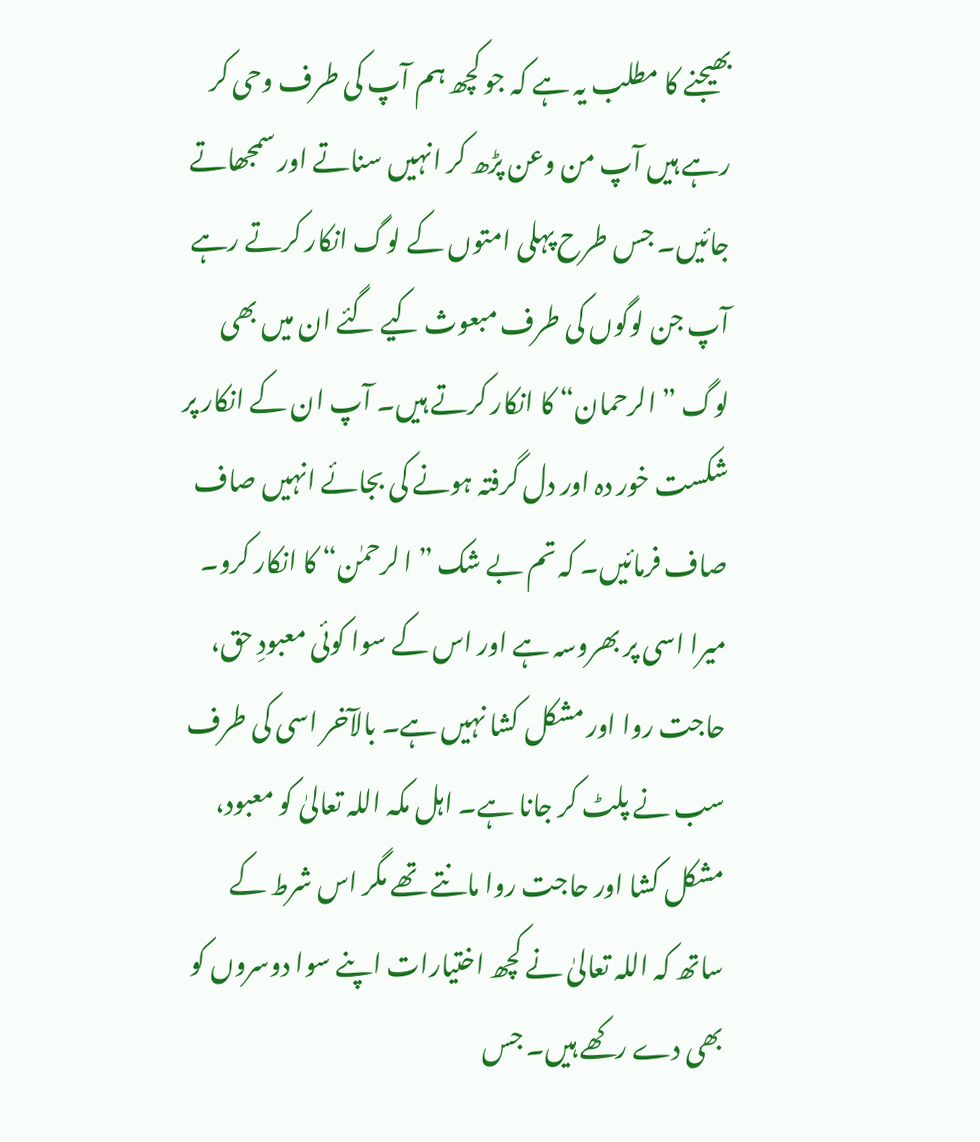بھیجنے کا مطلب یہ ہے کہ جو کچھ ہم آپ کی طرف وحی کر رہے ہیں آپ من وعن پڑھ کر انہیں سناتے اور سمجھاتے جائیں۔ جس طرح پہلی امتوں کے لوگ انکار کرتے رہے آپ جن لوگوں کی طرف مبعوث کیے گئے ان میں بھی لوگ ” الرحمان“ کا انکار کرتے ہیں۔ آپ ان کے انکار پر شکست خور دہ اور دل گرفتہ ہونے کی بجائے انہیں صاف صاف فرمائیں۔ کہ تم بے شک ” ا لرحمٰن“ کا انکار کرو۔ میرا اسی پر بھروسہ ہے اور اس کے سوا کوئی معبودِ حق، حاجت روا اور مشکل کشا نہیں ہے۔ بالآخر اسی کی طرف سب نے پلٹ کر جانا ہے۔ اہل مکہ اللہ تعالیٰ کو معبود، مشکل کشا اور حاجت روا مانتے تھے مگر اس شرط کے ساتھ کہ اللہ تعالیٰ نے کچھ اختیارات اپنے سوا دوسروں کو بھی دے رکھے ہیں۔ جس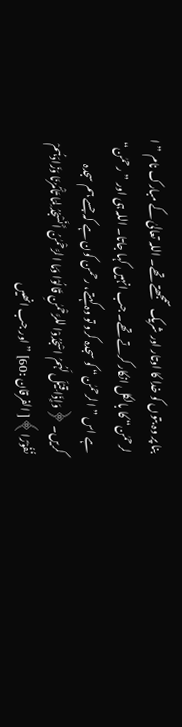بنا پر وہ بتوں کو خدا کا اوتار اور شریک سمجھتے تھے۔ اللہ تعالیٰ کے مبارک نام ” ا لرحمٰن“ کا بالکل انکار کرتے تھے۔ جب انہیں کہا جاتا۔ اللہ ہی اور ” رحمٰن“ ہے اس ” الرحمٰن“ کو سجدہ کرو تو وہ کہتے، رحمن کون ہے کہ جسے ہم سجدہ کریں۔ ﴿وَإِذَا قِیْلَ لَہُمُ اسْجُدُوْا للرَّحْمٰنِ قَالُوْا وَمَا الرَّحْمٰنُ أَنَسْجُدُ لِمَا تَأْمُرُنَا وَزَادَہُمْ نُفُوْرًا﴾[ الفرقان :60] ” اور جب انھیں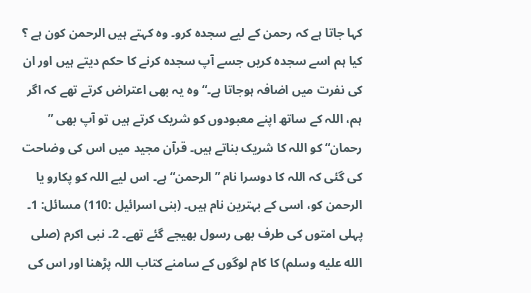کہا جاتا ہے کہ رحمن کے لیے سجدہ کرو۔ وہ کہتے ہیں الرحمن کون ہے ؟ کیا ہم اسے سجدہ کریں جسے آپ سجدہ کرنے کا حکم دیتے ہیں اور ان کی نفرت میں اضافہ ہوجاتا ہے۔“ وہ یہ بھی اعتراض کرتے تھے کہ اگر ہم، اللہ کے ساتھ اپنے معبودوں کو شریک کرتے ہیں تو آپ بھی ” رحمان“ کو اللہ کا شریک بناتے ہیں۔ قرآن مجید میں اس کی وضاحت کی گئی کہ اللہ کا دوسرا نام ” الرحمن“ ہے۔ اس لیے اللہ کو پکارو یا الرحمن کو، اسی کے بہترین نام ہیں۔ (بنی اسرائیل :110) مسائل: 1۔ پہلی امتوں کی طرف بھی رسول بھیجے گئے تھے۔ 2۔ نبی اکرم (صلى الله عليه وسلم) کا کام لوگوں کے سامنے کتاب اللہ پڑھنا اور اس کی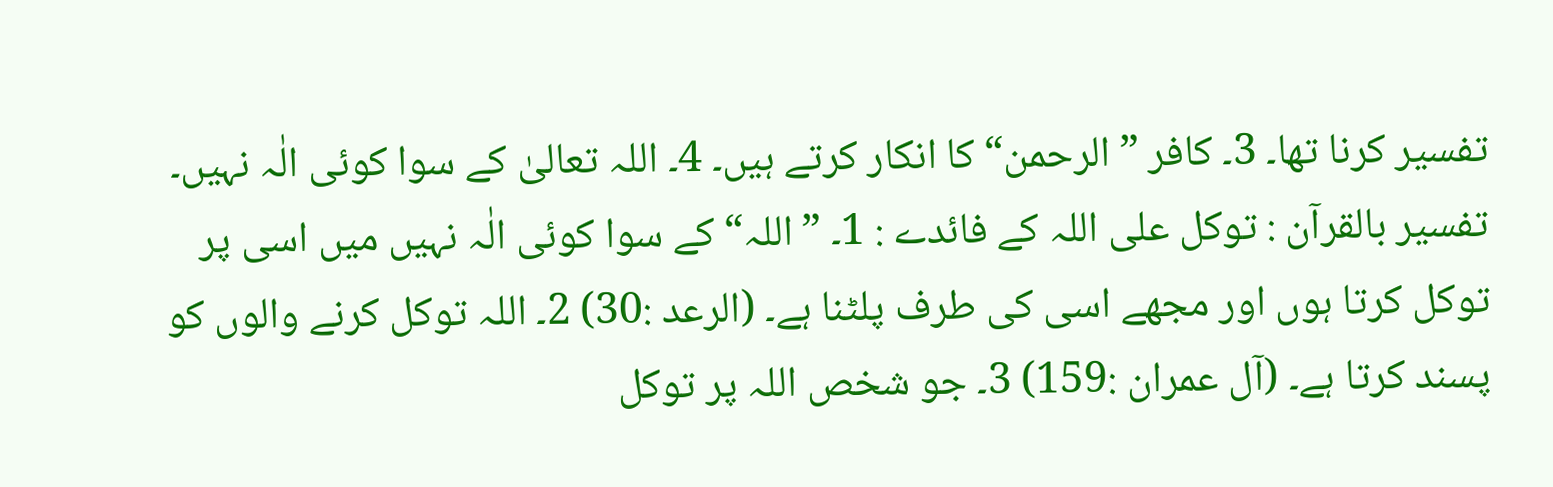تفسیر کرنا تھا۔ 3۔ کافر ” الرحمن“ کا انکار کرتے ہیں۔ 4۔ اللہ تعالیٰ کے سوا کوئی الٰہ نہیں۔ تفسیر بالقرآن : توکل علی اللہ کے فائدے : 1۔ ” اللہ“ کے سوا کوئی الٰہ نہیں میں اسی پر توکل کرتا ہوں اور مجھے اسی کی طرف پلٹنا ہے۔ (الرعد :30) 2۔ اللہ توکل کرنے والوں کو پسند کرتا ہے۔ (آل عمران :159) 3۔ جو شخص اللہ پر توکل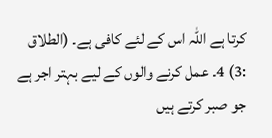کرتا ہے اللہ اس کے لئے کافی ہے۔ (الطلاق :3) 4۔ عمل کرنے والوں کے لیے بہتر اجر ہے جو صبر کرتے ہیں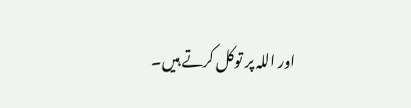اور اللہ پر توکل کرتے ہیں۔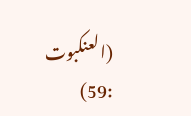(العنکبوت :59)